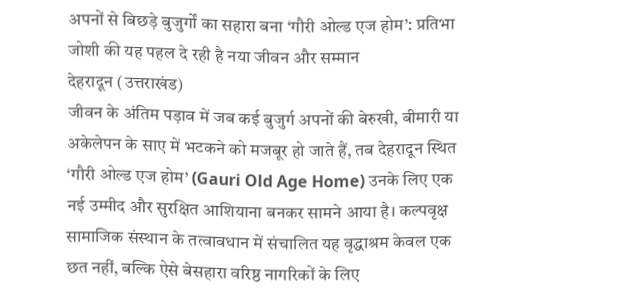अपनों से बिछड़े बुजुर्गों का सहारा बना ‘गौरी ओल्ड एज होम’: प्रतिभा जोशी की यह पहल दे रही है नया जीवन और सम्मान
देहरादून (उत्तराखंड)
जीवन के अंतिम पड़ाव में जब कई बुजुर्ग अपनों की बेरुखी, बीमारी या अकेलेपन के साए में भटकने को मजबूर हो जाते हैं, तब देहरादून स्थित ‘गौरी ओल्ड एज होम’ (Gauri Old Age Home) उनके लिए एक नई उम्मीद और सुरक्षित आशियाना बनकर सामने आया है। कल्पवृक्ष सामाजिक संस्थान के तत्वावधान में संचालित यह वृद्धाश्रम केवल एक छत नहीं, बल्कि ऐसे बेसहारा वरिष्ठ नागरिकों के लिए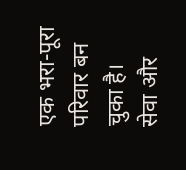एक भरा-पूरा परिवार बन चुका है।
सेवा और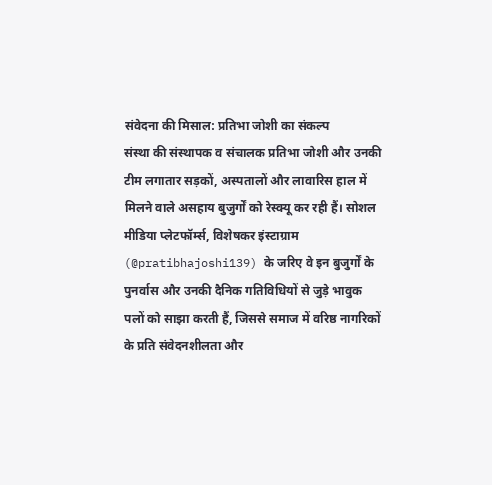संवेदना की मिसाल: प्रतिभा जोशी का संकल्प
संस्था की संस्थापक व संचालक प्रतिभा जोशी और उनकी टीम लगातार सड़कों, अस्पतालों और लावारिस हाल में मिलने वाले असहाय बुजुर्गों को रेस्क्यू कर रही हैं। सोशल मीडिया प्लेटफॉर्म्स, विशेषकर इंस्टाग्राम (@pratibhajoshi139) के जरिए वे इन बुजुर्गों के पुनर्वास और उनकी दैनिक गतिविधियों से जुड़े भावुक पलों को साझा करती हैं, जिससे समाज में वरिष्ठ नागरिकों के प्रति संवेदनशीलता और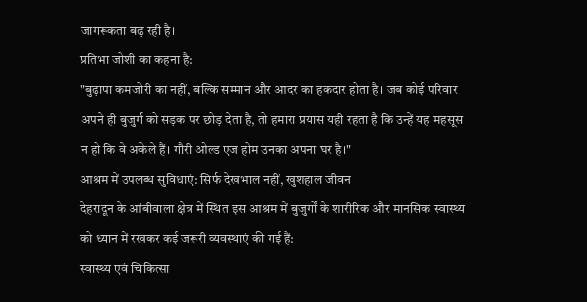जागरूकता बढ़ रही है।
प्रतिभा जोशी का कहना है:
"बुढ़ापा कमजोरी का नहीं, बल्कि सम्मान और आदर का हकदार होता है। जब कोई परिवार अपने ही बुजुर्ग को सड़क पर छोड़ देता है, तो हमारा प्रयास यही रहता है कि उन्हें यह महसूस न हो कि वे अकेले हैं। गौरी ओल्ड एज होम उनका अपना घर है।"
आश्रम में उपलब्ध सुविधाएं: सिर्फ देखभाल नहीं, खुशहाल जीवन
देहरादून के आंबीवाला क्षेत्र में स्थित इस आश्रम में बुजुर्गों के शारीरिक और मानसिक स्वास्थ्य को ध्यान में रखकर कई जरूरी व्यवस्थाएं की गई हैं:
स्वास्थ्य एवं चिकित्सा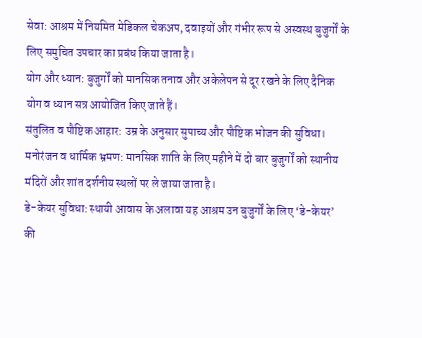सेवा: आश्रम में नियमित मेडिकल चेकअप, दवाइयों और गंभीर रूप से अस्वस्थ बुजुर्गों के लिए समुचित उपचार का प्रबंध किया जाता है।
योग और ध्यान: बुजुर्गों को मानसिक तनाव और अकेलेपन से दूर रखने के लिए दैनिक योग व ध्यान सत्र आयोजित किए जाते हैं।
संतुलित व पौष्टिक आहार: उम्र के अनुसार सुपाच्य और पौष्टिक भोजन की सुविधा।
मनोरंजन व धार्मिक भ्रमण: मानसिक शांति के लिए महीने में दो बार बुजुर्गों को स्थानीय मंदिरों और शांत दर्शनीय स्थलों पर ले जाया जाता है।
डे-केयर सुविधा: स्थायी आवास के अलावा यह आश्रम उन बुजुर्गों के लिए ‘डे-केयर’ की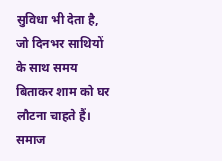सुविधा भी देता है, जो दिनभर साथियों के साथ समय बिताकर शाम को घर लौटना चाहते हैं।
समाज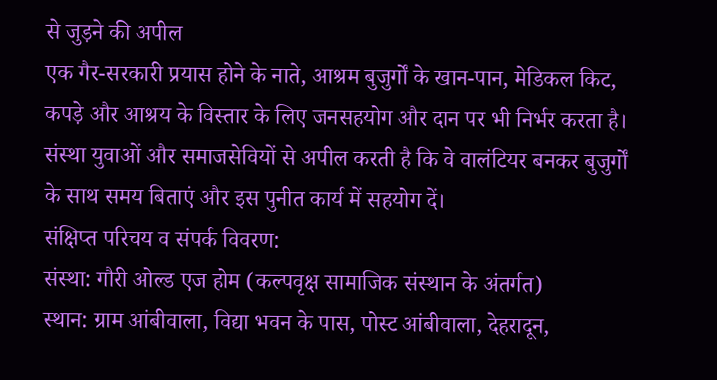से जुड़ने की अपील
एक गैर-सरकारी प्रयास होने के नाते, आश्रम बुजुर्गों के खान-पान, मेडिकल किट, कपड़े और आश्रय के विस्तार के लिए जनसहयोग और दान पर भी निर्भर करता है। संस्था युवाओं और समाजसेवियों से अपील करती है कि वे वालंटियर बनकर बुजुर्गों के साथ समय बिताएं और इस पुनीत कार्य में सहयोग दें।
संक्षिप्त परिचय व संपर्क विवरण:
संस्था: गौरी ओल्ड एज होम (कल्पवृक्ष सामाजिक संस्थान के अंतर्गत)
स्थान: ग्राम आंबीवाला, विद्या भवन के पास, पोस्ट आंबीवाला, देहरादून,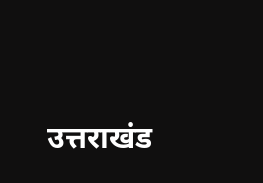उत्तराखंड